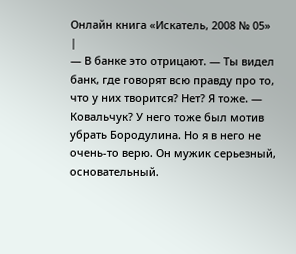Онлайн книга «Искатель, 2008 № 05»
|
— В банке это отрицают. — Ты видел банк, где говорят всю правду про то, что у них творится? Нет? Я тоже. — Ковальчук? У него тоже был мотив убрать Бородулина. Но я в него не очень-то верю. Он мужик серьезный, основательный.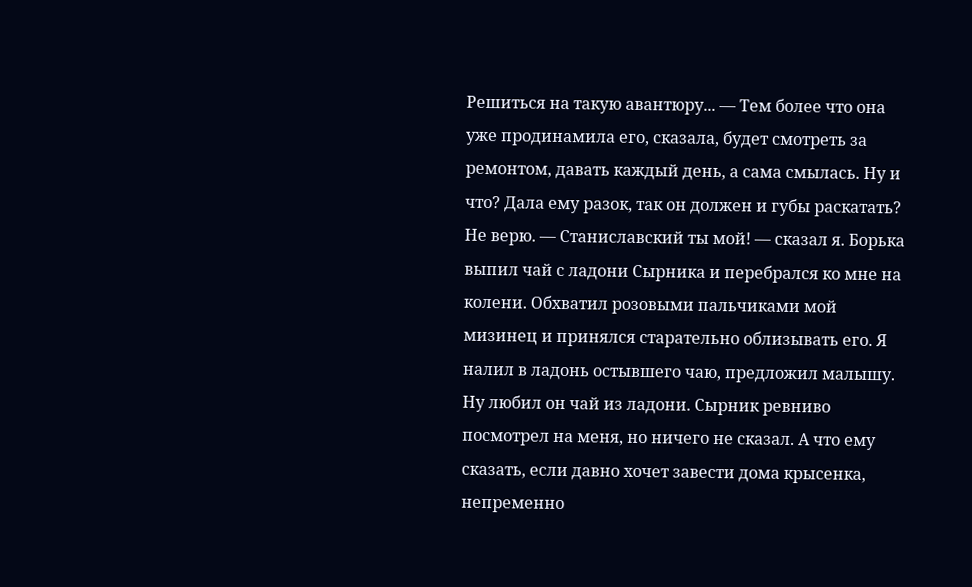Решиться на такую авантюру... — Тем более что она уже продинамила его, сказала, будет смотреть за ремонтом, давать каждый день, а сама смылась. Ну и что? Дала ему разок, так он должен и губы раскатать? Не верю. — Станиславский ты мой! — сказал я. Борька выпил чай с ладони Сырника и перебрался ко мне на колени. Обхватил розовыми пальчиками мой мизинец и принялся старательно облизывать его. Я налил в ладонь остывшего чаю, предложил малышу. Ну любил он чай из ладони. Сырник ревниво посмотрел на меня, но ничего не сказал. А что ему сказать, если давно хочет завести дома крысенка, непременно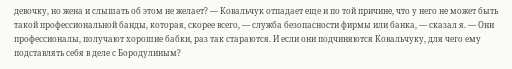девочку, но жена и слышать об этом не желает? — Ковальчук отпадает еще и по той причине, что у него не может быть такой профессиональной банды, которая, скорее всего, — служба безопасности фирмы или банка, — сказал я. — Они профессионалы, получают хорошие бабки, раз так стараются. И если они подчиняются Ковальчуку, для чего ему подставлять себя в деле с Бородулиным?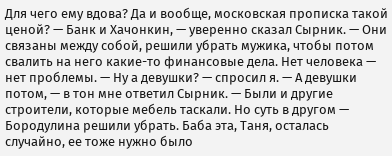Для чего ему вдова? Да и вообще, московская прописка такой ценой? — Банк и Хачонкин, — уверенно сказал Сырник. — Они связаны между собой, решили убрать мужика, чтобы потом свалить на него какие-то финансовые дела. Нет человека — нет проблемы. — Ну а девушки? — спросил я. — А девушки потом, — в тон мне ответил Сырник. — Были и другие строители, которые мебель таскали. Но суть в другом — Бородулина решили убрать. Баба эта, Таня, осталась случайно, ее тоже нужно было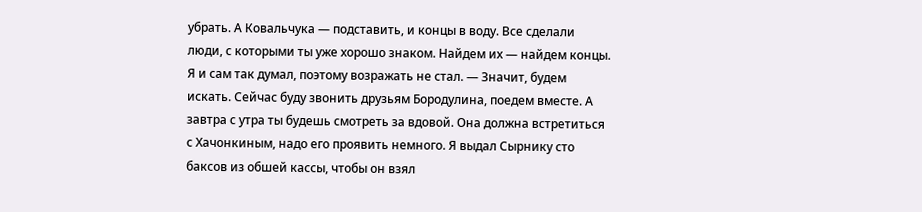убрать. А Ковальчука — подставить, и концы в воду. Все сделали люди, с которыми ты уже хорошо знаком. Найдем их — найдем концы. Я и сам так думал, поэтому возражать не стал. — Значит, будем искать. Сейчас буду звонить друзьям Бородулина, поедем вместе. А завтра с утра ты будешь смотреть за вдовой. Она должна встретиться с Хачонкиным, надо его проявить немного. Я выдал Сырнику сто баксов из обшей кассы, чтобы он взял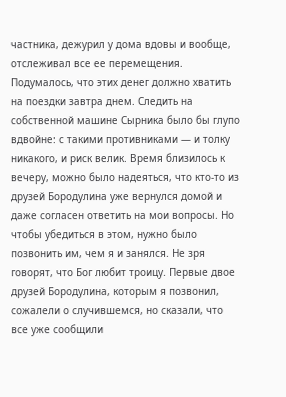частника, дежурил у дома вдовы и вообще, отслеживал все ее перемещения. Подумалось, что этих денег должно хватить на поездки завтра днем. Следить на собственной машине Сырника было бы глупо вдвойне: с такими противниками — и толку никакого, и риск велик. Время близилось к вечеру, можно было надеяться, что кто-то из друзей Бородулина уже вернулся домой и даже согласен ответить на мои вопросы. Но чтобы убедиться в этом, нужно было позвонить им, чем я и занялся. Не зря говорят, что Бог любит троицу. Первые двое друзей Бородулина, которым я позвонил, сожалели о случившемся, но сказали, что все уже сообщили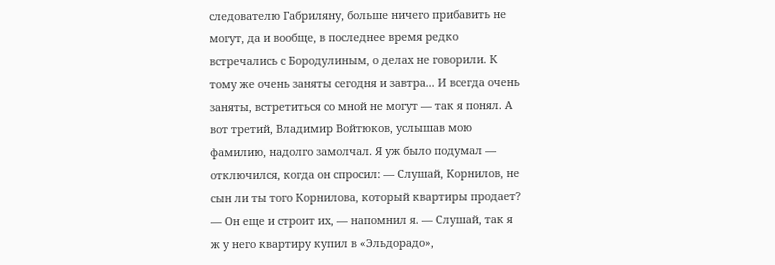следователю Габриляну, больше ничего прибавить не могут, да и вообще, в последнее время редко встречались с Бородулиным, о делах не говорили. К тому же очень заняты сегодня и завтра... И всегда очень заняты, встретиться со мной не могут — так я понял. А вот третий, Владимир Войтюков, услышав мою фамилию, надолго замолчал. Я уж было подумал — отключился, когда он спросил: — Слушай, Корнилов, не сын ли ты того Корнилова, который квартиры продает? — Он еще и строит их, — напомнил я. — Слушай, так я ж у него квартиру купил в «Эльдорадо»,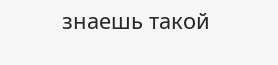знаешь такой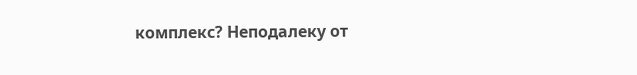комплекс? Неподалеку от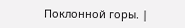Поклонной горы. |